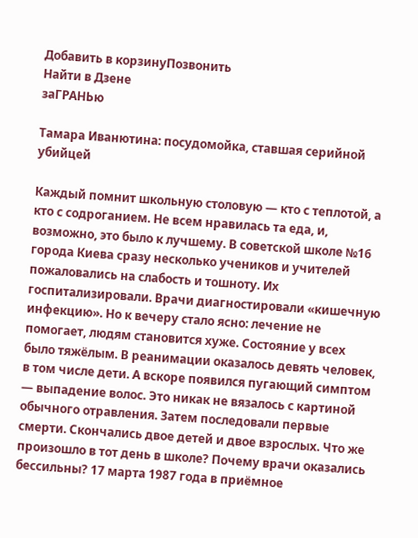Добавить в корзинуПозвонить
Найти в Дзене
заГРАНЬю

Тамара Иванютина: посудомойка, ставшая серийной убийцей

Каждый помнит школьную столовую — кто с теплотой, а кто с содроганием. Не всем нравилась та еда, и, возможно, это было к лучшему. В советской школе №16 города Киева сразу несколько учеников и учителей пожаловались на слабость и тошноту. Их госпитализировали. Врачи диагностировали «кишечную инфекцию». Но к вечеру стало ясно: лечение не помогает, людям становится хуже. Состояние у всех было тяжёлым. В реанимации оказалось девять человек, в том числе дети. А вскоре появился пугающий симптом — выпадение волос. Это никак не вязалось с картиной обычного отравления. Затем последовали первые смерти. Скончались двое детей и двое взрослых. Что же произошло в тот день в школе? Почему врачи оказались бессильны? 17 марта 1987 года в приёмное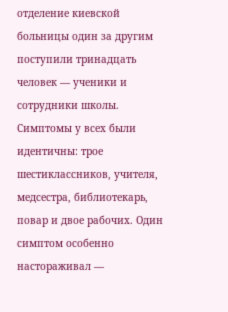отделение киевской больницы один за другим поступили тринадцать человек — ученики и сотрудники школы. Симптомы у всех были идентичны: трое шестиклассников, учителя, медсестра, библиотекарь, повар и двое рабочих. Один симптом особенно настораживал —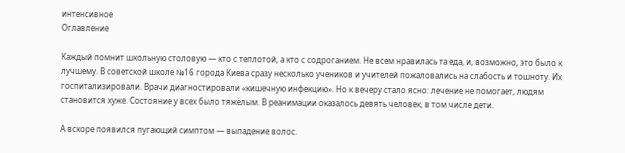интенсивное
Оглавление

Каждый помнит школьную столовую — кто с теплотой, а кто с содроганием. Не всем нравилась та еда, и, возможно, это было к лучшему. В советской школе №16 города Киева сразу несколько учеников и учителей пожаловались на слабость и тошноту. Их госпитализировали. Врачи диагностировали «кишечную инфекцию». Но к вечеру стало ясно: лечение не помогает, людям становится хуже. Состояние у всех было тяжёлым. В реанимации оказалось девять человек, в том числе дети.

А вскоре появился пугающий симптом — выпадение волос.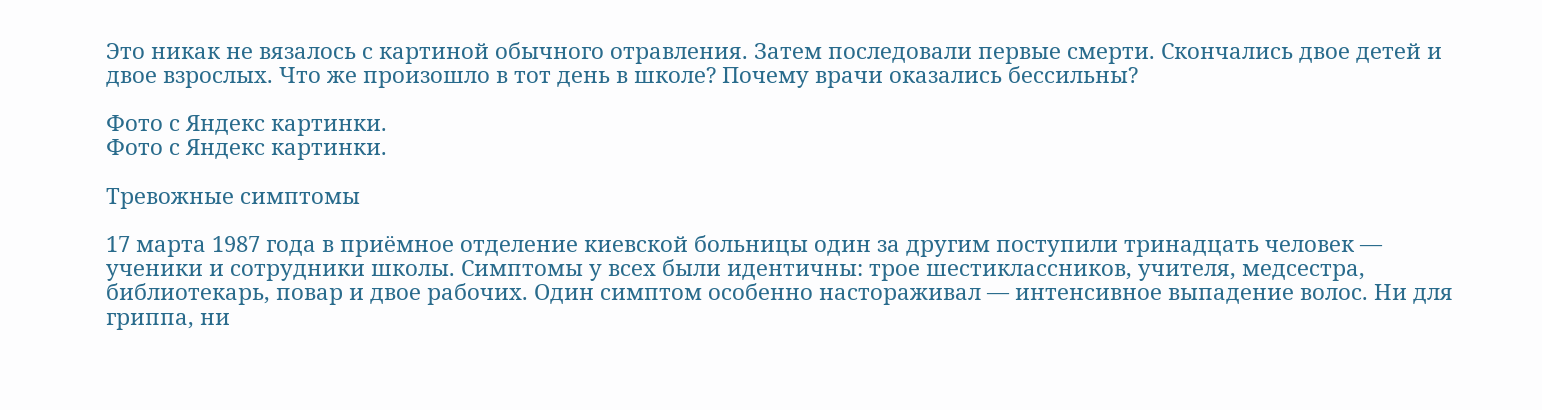Это никак не вязалось с картиной обычного отравления. Затем последовали первые смерти. Скончались двое детей и двое взрослых. Что же произошло в тот день в школе? Почему врачи оказались бессильны?

Фото с Яндекс картинки.
Фото с Яндекс картинки.

Тревожные симптомы

17 марта 1987 года в приёмное отделение киевской больницы один за другим поступили тринадцать человек — ученики и сотрудники школы. Симптомы у всех были идентичны: трое шестиклассников, учителя, медсестра, библиотекарь, повар и двое рабочих. Один симптом особенно настораживал — интенсивное выпадение волос. Ни для гриппа, ни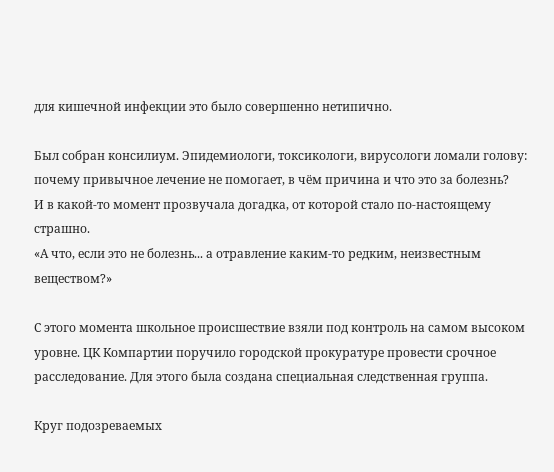для кишечной инфекции это было совершенно нетипично.

Был собран консилиум. Эпидемиологи, токсикологи, вирусологи ломали голову: почему привычное лечение не помогает, в чём причина и что это за болезнь?
И в какой-то момент прозвучала догадка, от которой стало по-настоящему страшно.
«А что, если это не болезнь... а отравление каким-то редким, неизвестным веществом?»

С этого момента школьное происшествие взяли под контроль на самом высоком уровне. ЦК Компартии поручило городской прокуратуре провести срочное расследование. Для этого была создана специальная следственная группа.

Круг подозреваемых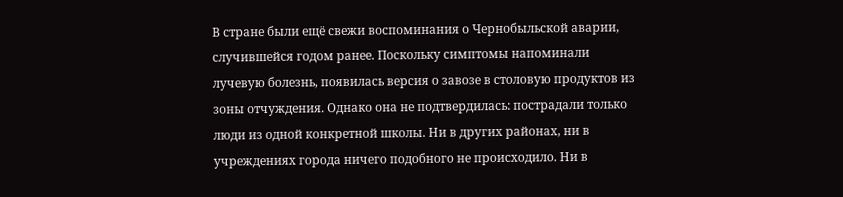В стране были ещё свежи воспоминания о Чернобыльской аварии, случившейся годом ранее. Поскольку симптомы напоминали лучевую болезнь, появилась версия о завозе в столовую продуктов из зоны отчуждения. Однако она не подтвердилась: пострадали только люди из одной конкретной школы. Ни в других районах, ни в учреждениях города ничего подобного не происходило. Ни в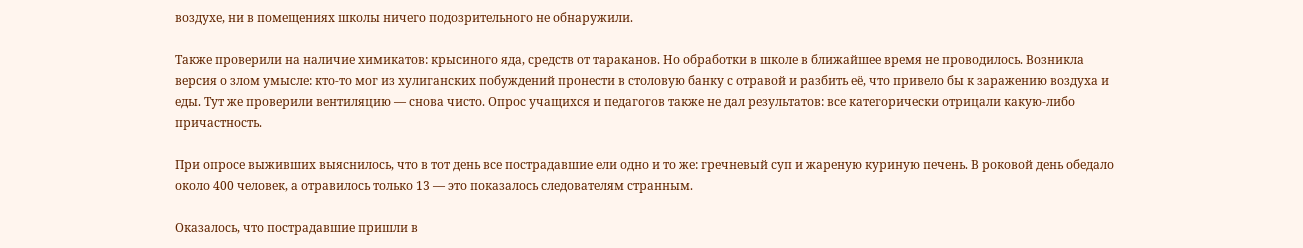воздухе, ни в помещениях школы ничего подозрительного не обнаружили.

Также проверили на наличие химикатов: крысиного яда, средств от тараканов. Но обработки в школе в ближайшее время не проводилось. Возникла версия о злом умысле: кто-то мог из хулиганских побуждений пронести в столовую банку с отравой и разбить её, что привело бы к заражению воздуха и еды. Тут же проверили вентиляцию — снова чисто. Опрос учащихся и педагогов также не дал результатов: все категорически отрицали какую-либо причастность.

При опросе выживших выяснилось, что в тот день все пострадавшие ели одно и то же: гречневый суп и жареную куриную печень. В роковой день обедало около 400 человек, а отравилось только 13 — это показалось следователям странным.

Оказалось, что пострадавшие пришли в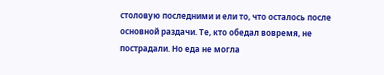столовую последними и ели то, что осталось после основной раздачи. Те, кто обедал вовремя, не пострадали. Но еда не могла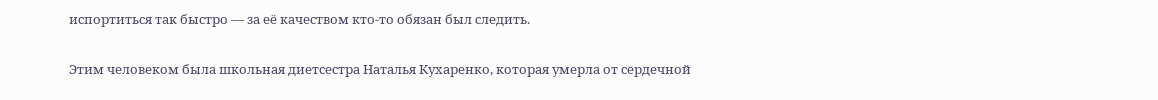испортиться так быстро — за её качеством кто-то обязан был следить.

Этим человеком была школьная диетсестра Наталья Кухаренко, которая умерла от сердечной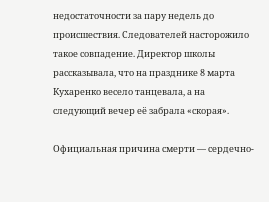недостаточности за пару недель до происшествия. Следователей насторожило такое совпадение. Директор школы рассказывала, что на празднике 8 марта Кухаренко весело танцевала, а на следующий вечер её забрала «скорая».

Официальная причина смерти — сердечно-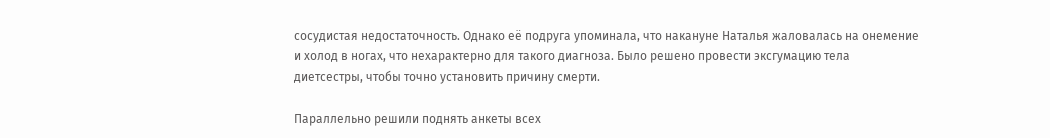сосудистая недостаточность. Однако её подруга упоминала, что накануне Наталья жаловалась на онемение и холод в ногах, что нехарактерно для такого диагноза. Было решено провести эксгумацию тела диетсестры, чтобы точно установить причину смерти.

Параллельно решили поднять анкеты всех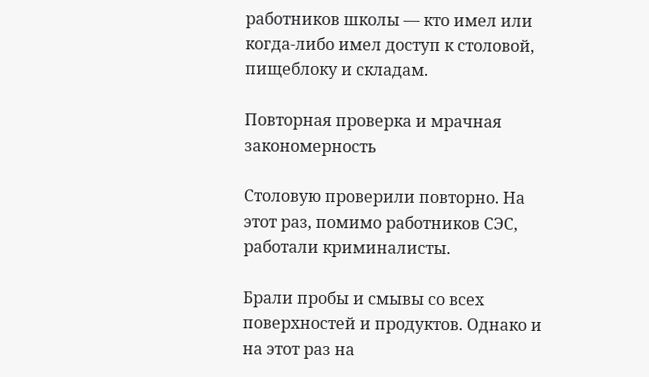работников школы — кто имел или когда-либо имел доступ к столовой, пищеблоку и складам.

Повторная проверка и мрачная закономерность

Столовую проверили повторно. На этот раз, помимо работников СЭС, работали криминалисты.

Брали пробы и смывы со всех поверхностей и продуктов. Однако и на этот раз на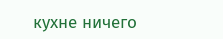кухне ничего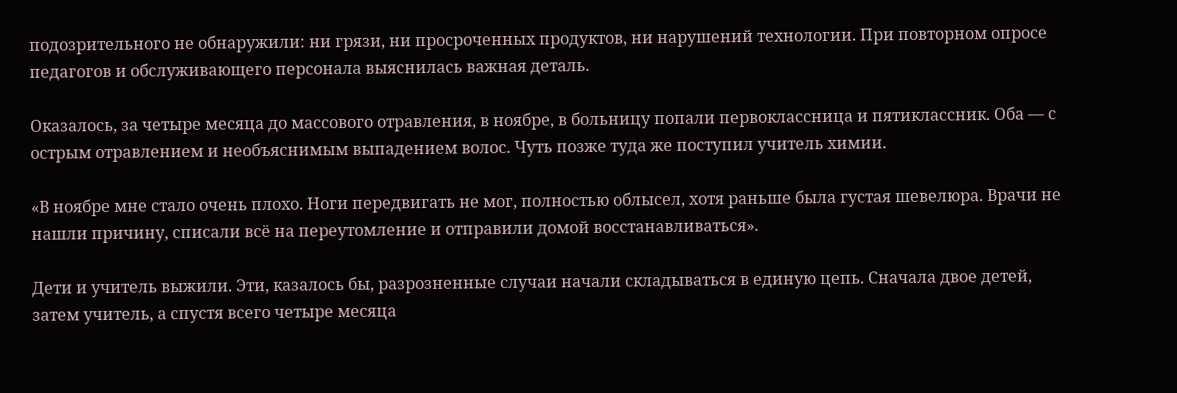подозрительного не обнаружили: ни грязи, ни просроченных продуктов, ни нарушений технологии. При повторном опросе педагогов и обслуживающего персонала выяснилась важная деталь.

Оказалось, за четыре месяца до массового отравления, в ноябре, в больницу попали первоклассница и пятиклассник. Оба — с острым отравлением и необъяснимым выпадением волос. Чуть позже туда же поступил учитель химии.

«В ноябре мне стало очень плохо. Ноги передвигать не мог, полностью облысел, хотя раньше была густая шевелюра. Врачи не нашли причину, списали всё на переутомление и отправили домой восстанавливаться».

Дети и учитель выжили. Эти, казалось бы, разрозненные случаи начали складываться в единую цепь. Сначала двое детей, затем учитель, а спустя всего четыре месяца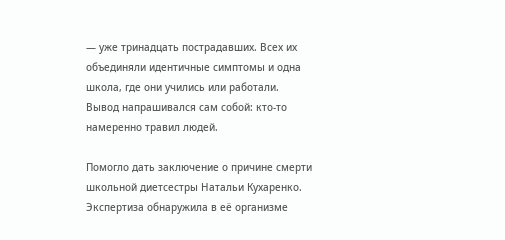— уже тринадцать пострадавших. Всех их объединяли идентичные симптомы и одна школа, где они учились или работали. Вывод напрашивался сам собой: кто-то намеренно травил людей.

Помогло дать заключение о причине смерти школьной диетсестры Натальи Кухаренко. Экспертиза обнаружила в её организме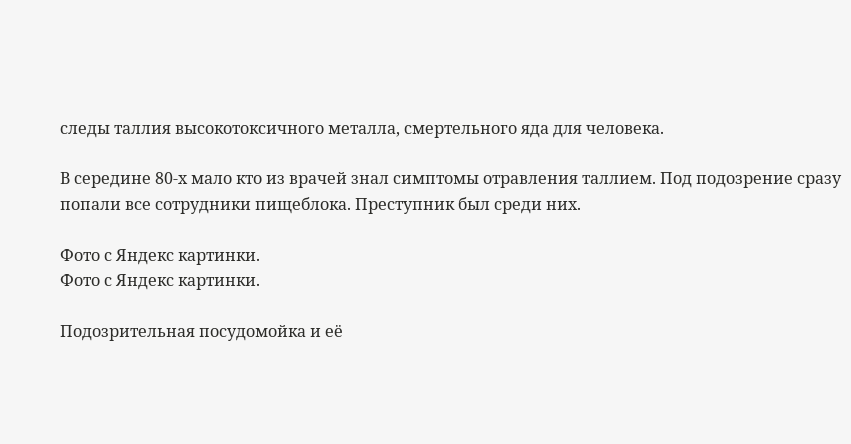следы таллия высокотоксичного металла, смертельного яда для человека.

В середине 80-х мало кто из врачей знал симптомы отравления таллием. Под подозрение сразу попали все сотрудники пищеблока. Преступник был среди них.

Фото с Яндекс картинки.
Фото с Яндекс картинки.

Подозрительная посудомойка и её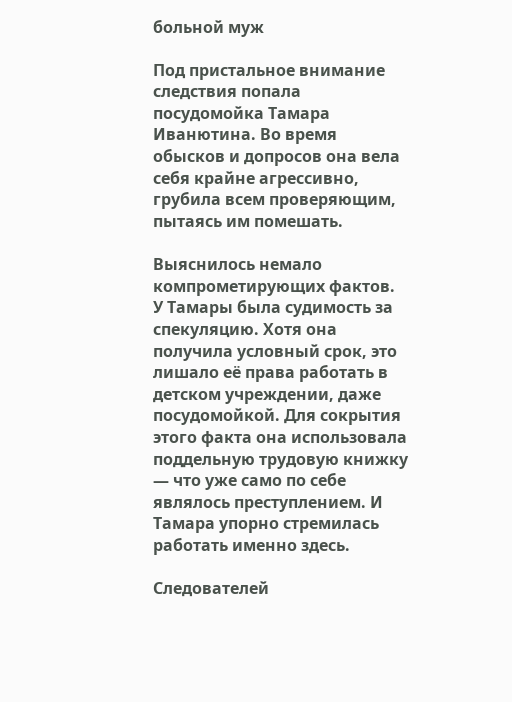больной муж

Под пристальное внимание следствия попала посудомойка Тамара Иванютина. Во время обысков и допросов она вела себя крайне агрессивно, грубила всем проверяющим, пытаясь им помешать.

Выяснилось немало компрометирующих фактов. У Тамары была судимость за спекуляцию. Хотя она получила условный срок, это лишало её права работать в детском учреждении, даже посудомойкой. Для сокрытия этого факта она использовала поддельную трудовую книжку — что уже само по себе являлось преступлением. И Тамара упорно стремилась работать именно здесь.

Следователей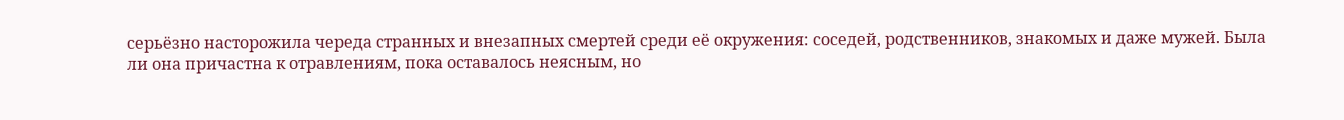серьёзно насторожила череда странных и внезапных смертей среди её окружения: соседей, родственников, знакомых и даже мужей. Была ли она причастна к отравлениям, пока оставалось неясным, но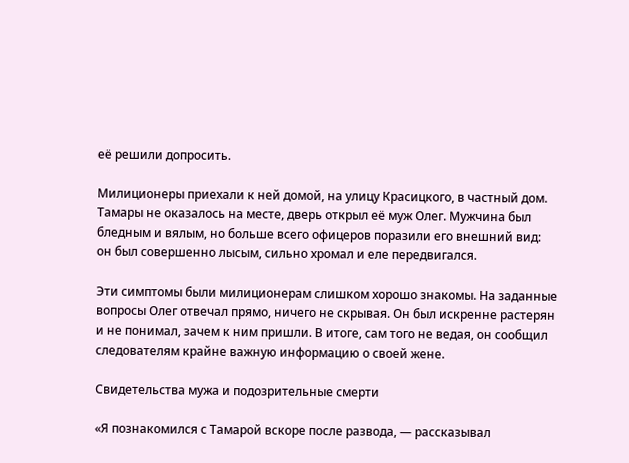её решили допросить.

Милиционеры приехали к ней домой, на улицу Красицкого, в частный дом. Тамары не оказалось на месте, дверь открыл её муж Олег. Мужчина был бледным и вялым, но больше всего офицеров поразили его внешний вид: он был совершенно лысым, сильно хромал и еле передвигался.

Эти симптомы были милиционерам слишком хорошо знакомы. На заданные вопросы Олег отвечал прямо, ничего не скрывая. Он был искренне растерян и не понимал, зачем к ним пришли. В итоге, сам того не ведая, он сообщил следователям крайне важную информацию о своей жене.

Свидетельства мужа и подозрительные смерти

«Я познакомился с Тамарой вскоре после развода, — рассказывал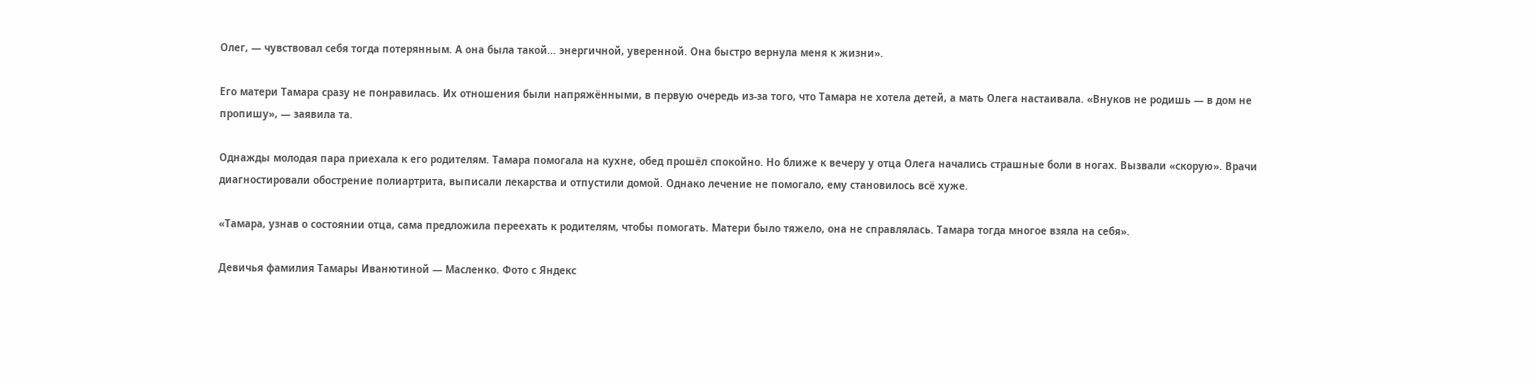Олег, — чувствовал себя тогда потерянным. А она была такой… энергичной, уверенной. Она быстро вернула меня к жизни».

Его матери Тамара сразу не понравилась. Их отношения были напряжёнными, в первую очередь из-за того, что Тамара не хотела детей, а мать Олега настаивала. «Внуков не родишь — в дом не пропишу», — заявила та.

Однажды молодая пара приехала к его родителям. Тамара помогала на кухне, обед прошёл спокойно. Но ближе к вечеру у отца Олега начались страшные боли в ногах. Вызвали «скорую». Врачи диагностировали обострение полиартрита, выписали лекарства и отпустили домой. Однако лечение не помогало, ему становилось всё хуже.

«Тамара, узнав о состоянии отца, сама предложила переехать к родителям, чтобы помогать. Матери было тяжело, она не справлялась. Тамара тогда многое взяла на себя».

Девичья фамилия Тамары Иванютиной — Масленко. Фото с Яндекс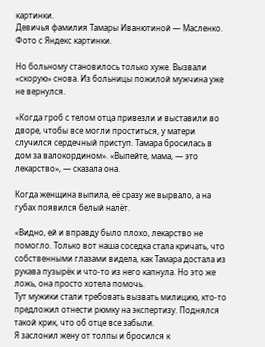картинки.
Девичья фамилия Тамары Иванютиной — Масленко. Фото с Яндекс картинки.

Но больному становилось только хуже. Вызвали «скорую» снова. Из больницы пожилой мужчина уже не вернулся.

«Когда гроб с телом отца привезли и выставили во дворе, чтобы все могли проститься, у матери случился сердечный приступ. Тамара бросилась в дом за валокордином». «Выпейте, мама, — это лекарство», — сказала она.

Когда женщина выпила, её сразу же вырвало, а на губах появился белый налёт.

«Видно, ей и вправду было плохо, лекарство не помогло. Только вот наша соседка стала кричать, что собственными глазами видела, как Тамара достала из рукава пузырёк и что-то из него капнула. Но это же ложь, она просто хотела помочь.
Тут мужики стали требовать вызвать милицию, кто-то предложил отнести рюмку на экспертизу. Поднялся такой крик, что об отце все забыли.
Я заслонил жену от толпы и бросился к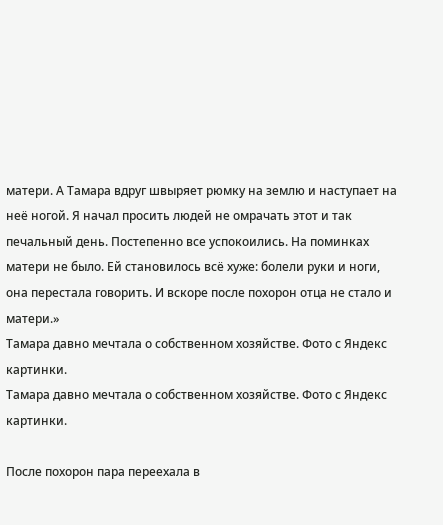матери. А Тамара вдруг швыряет рюмку на землю и наступает на неё ногой. Я начал просить людей не омрачать этот и так печальный день. Постепенно все успокоились. На поминках матери не было. Ей становилось всё хуже: болели руки и ноги, она перестала говорить. И вскоре после похорон отца не стало и матери.»
Тамара давно мечтала о собственном хозяйстве. Фото с Яндекс картинки.
Тамара давно мечтала о собственном хозяйстве. Фото с Яндекс картинки.

После похорон пара переехала в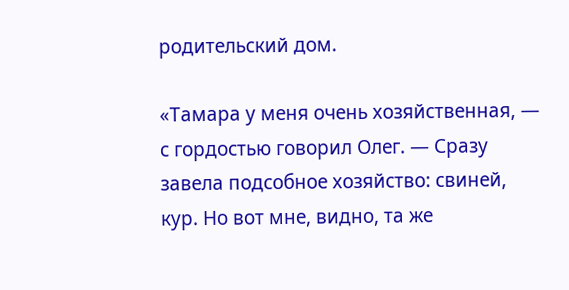родительский дом.

«Тамара у меня очень хозяйственная, — с гордостью говорил Олег. — Сразу завела подсобное хозяйство: свиней, кур. Но вот мне, видно, та же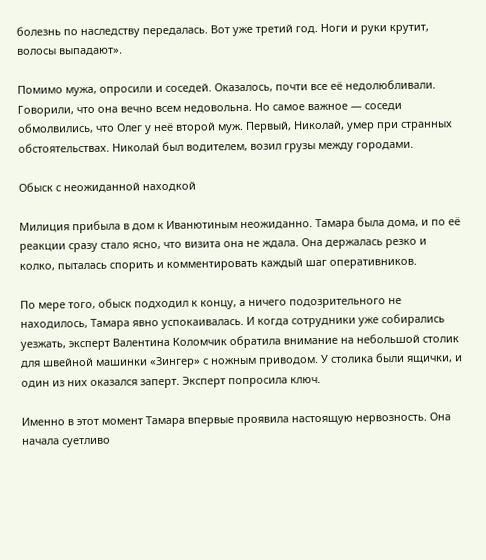болезнь по наследству передалась. Вот уже третий год. Ноги и руки крутит, волосы выпадают».

Помимо мужа, опросили и соседей. Оказалось, почти все её недолюбливали. Говорили, что она вечно всем недовольна. Но самое важное — соседи обмолвились, что Олег у неё второй муж. Первый, Николай, умер при странных обстоятельствах. Николай был водителем, возил грузы между городами.

Обыск с неожиданной находкой

Милиция прибыла в дом к Иванютиным неожиданно. Тамара была дома, и по её реакции сразу стало ясно, что визита она не ждала. Она держалась резко и колко, пыталась спорить и комментировать каждый шаг оперативников.

По мере того, обыск подходил к концу, а ничего подозрительного не находилось, Тамара явно успокаивалась. И когда сотрудники уже собирались уезжать, эксперт Валентина Коломчик обратила внимание на небольшой столик для швейной машинки «Зингер» с ножным приводом. У столика были ящички, и один из них оказался заперт. Эксперт попросила ключ.

Именно в этот момент Тамара впервые проявила настоящую нервозность. Она начала суетливо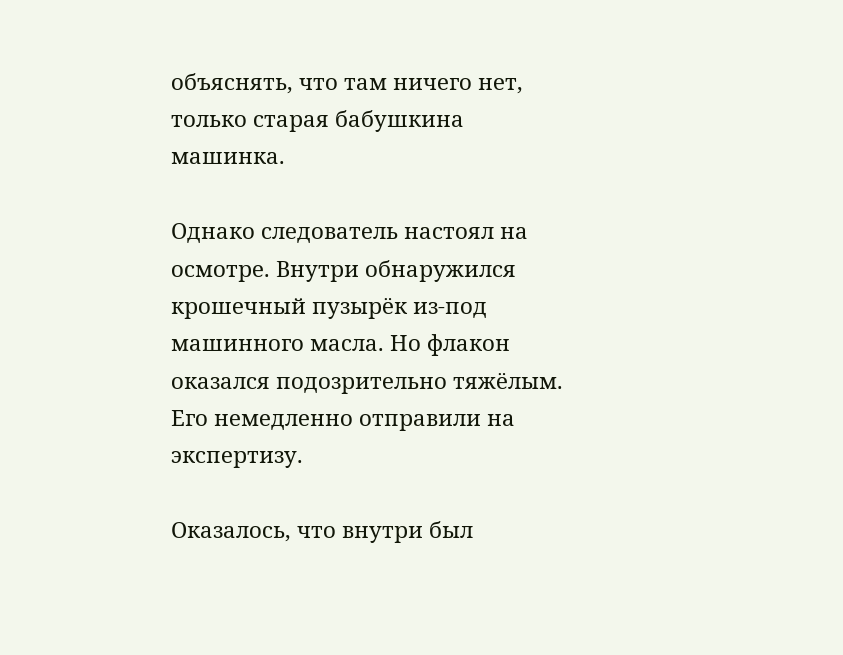объяснять, что там ничего нет, только старая бабушкина машинка.

Однако следователь настоял на осмотре. Внутри обнаружился крошечный пузырёк из-под машинного масла. Но флакон оказался подозрительно тяжёлым. Его немедленно отправили на экспертизу.

Оказалось, что внутри был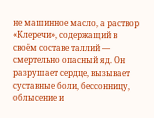не машинное масло, а раствор «Клеречи», содержащий в своём составе таллий — смертельно опасный яд. Он разрушает сердце, вызывает суставные боли, бессонницу, облысение и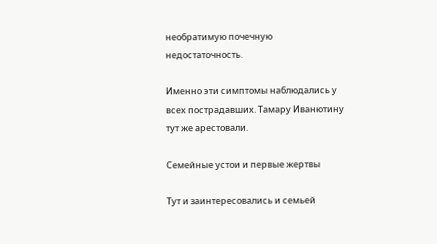необратимую почечную недостаточность.

Именно эти симптомы наблюдались у всех пострадавших. Тамару Иванютину тут же арестовали.

Семейные устои и первые жертвы

Тут и заинтересовались и семьей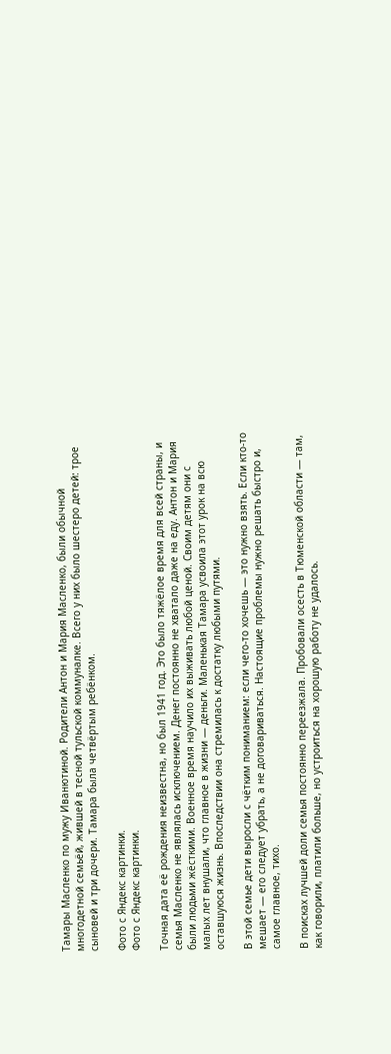Тамары Масленко по мужу Иванютиной. Родители Антон и Мария Масленко, были обычной многодетной семьёй, жившей в тесной тульской коммуналке. Всего у них было шестеро детей: трое сыновей и три дочери. Тамара была четвёртым ребёнком.

Фото с Яндекс картинки.
Фото с Яндекс картинки.

Точная дата её рождения неизвестна, но был 1941 год. Это было тяжёлое время для всей страны, и семья Масленко не являлась исключением. Денег постоянно не хватало даже на еду. Антон и Мария были людьми жёсткими. Военное время научило их выживать любой ценой. Своим детям они с малых лет внушали, что главное в жизни — деньги. Маленькая Тамара усвоила этот урок на всю оставшуюся жизнь. Впоследствии она стремилась к достатку любыми путями.

В этой семье дети выросли с чётким пониманием: если чего-то хочешь — это нужно взять. Если кто-то мешает — его следует убрать, а не договариваться. Настоящие проблемы нужно решать быстро и, самое главное, тихо.

В поисках лучшей доли семья постоянно переезжала. Пробовали осесть в Тюменской области — там, как говорили, платили больше, но устроиться на хорошую работу не удалось.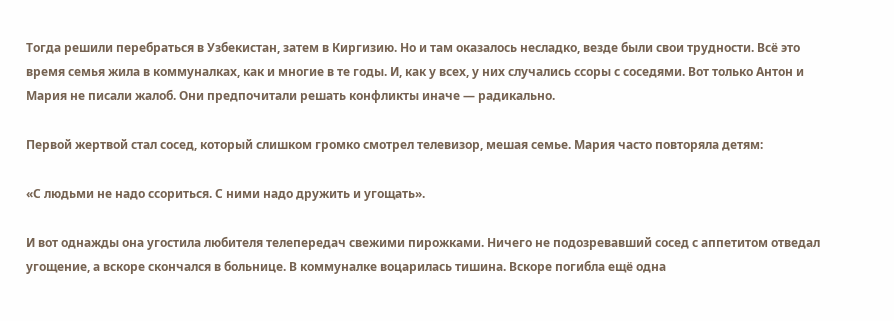Тогда решили перебраться в Узбекистан, затем в Киргизию. Но и там оказалось несладко, везде были свои трудности. Всё это время семья жила в коммуналках, как и многие в те годы. И, как у всех, у них случались ссоры с соседями. Вот только Антон и Мария не писали жалоб. Они предпочитали решать конфликты иначе — радикально.

Первой жертвой стал сосед, который слишком громко смотрел телевизор, мешая семье. Мария часто повторяла детям:

«С людьми не надо ссориться. С ними надо дружить и угощать».

И вот однажды она угостила любителя телепередач свежими пирожками. Ничего не подозревавший сосед с аппетитом отведал угощение, а вскоре скончался в больнице. В коммуналке воцарилась тишина. Вскоре погибла ещё одна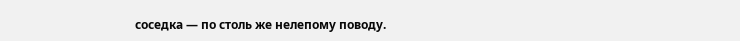соседка — по столь же нелепому поводу.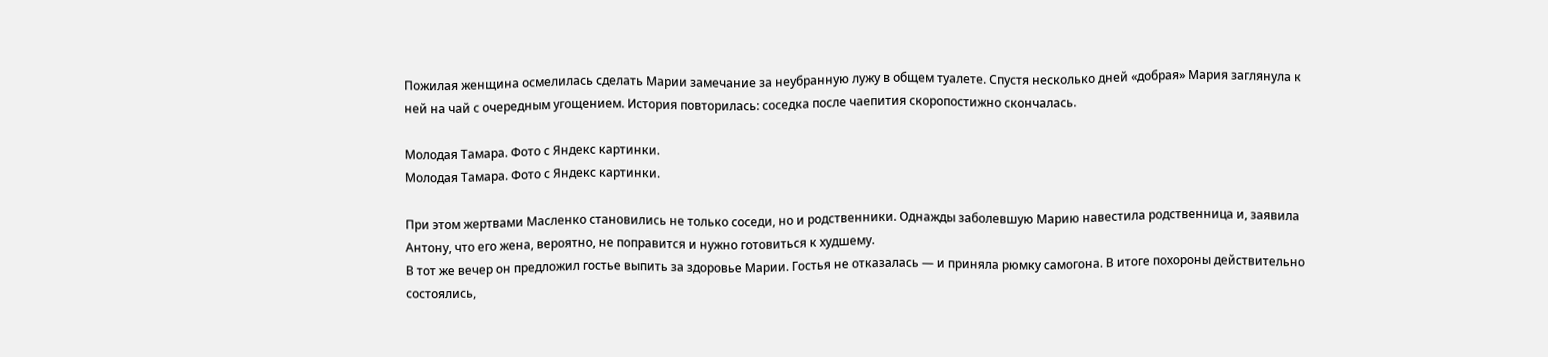Пожилая женщина осмелилась сделать Марии замечание за неубранную лужу в общем туалете. Спустя несколько дней «добрая» Мария заглянула к ней на чай с очередным угощением. История повторилась: соседка после чаепития скоропостижно скончалась.

Молодая Тамара. Фото с Яндекс картинки.
Молодая Тамара. Фото с Яндекс картинки.

При этом жертвами Масленко становились не только соседи, но и родственники. Однажды заболевшую Марию навестила родственница и, заявила Антону, что его жена, вероятно, не поправится и нужно готовиться к худшему.
В тот же вечер он предложил гостье выпить за здоровье Марии. Гостья не отказалась — и приняла рюмку самогона. В итоге похороны действительно состоялись,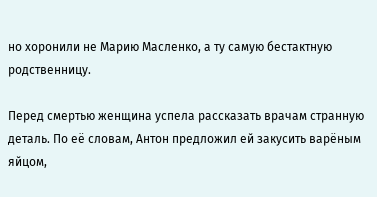но хоронили не Марию Масленко, а ту самую бестактную родственницу.

Перед смертью женщина успела рассказать врачам странную деталь. По её словам, Антон предложил ей закусить варёным яйцом,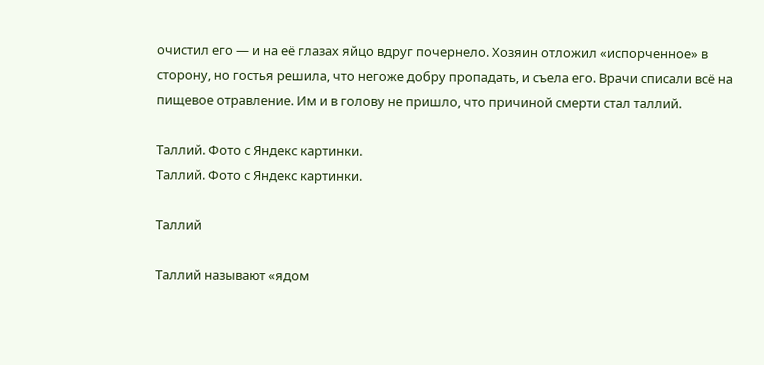очистил его — и на её глазах яйцо вдруг почернело. Хозяин отложил «испорченное» в сторону, но гостья решила, что негоже добру пропадать, и съела его. Врачи списали всё на пищевое отравление. Им и в голову не пришло, что причиной смерти стал таллий.

Таллий. Фото с Яндекс картинки.
Таллий. Фото с Яндекс картинки.

Таллий

Таллий называют «ядом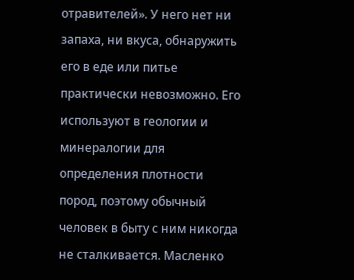отравителей». У него нет ни запаха, ни вкуса, обнаружить его в еде или питье практически невозможно. Его используют в геологии и минералогии для определения плотности пород, поэтому обычный человек в быту с ним никогда не сталкивается. Масленко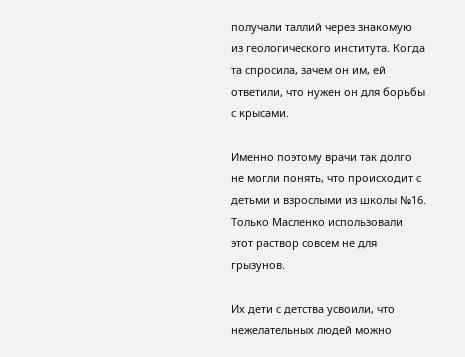получали таллий через знакомую из геологического института. Когда та спросила, зачем он им, ей ответили, что нужен он для борьбы с крысами.

Именно поэтому врачи так долго не могли понять, что происходит с детьми и взрослыми из школы №16. Только Масленко использовали этот раствор совсем не для грызунов.

Их дети с детства усвоили, что нежелательных людей можно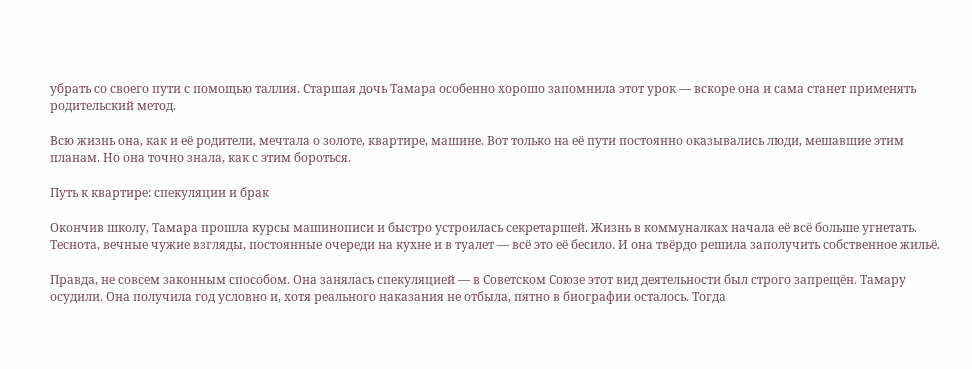убрать со своего пути с помощью таллия. Старшая дочь Тамара особенно хорошо запомнила этот урок — вскоре она и сама станет применять родительский метод.

Всю жизнь она, как и её родители, мечтала о золоте, квартире, машине. Вот только на её пути постоянно оказывались люди, мешавшие этим планам. Но она точно знала, как с этим бороться.

Путь к квартире: спекуляции и брак

Окончив школу, Тамара прошла курсы машинописи и быстро устроилась секретаршей. Жизнь в коммуналках начала её всё больше угнетать. Теснота, вечные чужие взгляды, постоянные очереди на кухне и в туалет — всё это её бесило. И она твёрдо решила заполучить собственное жильё.

Правда, не совсем законным способом. Она занялась спекуляцией — в Советском Союзе этот вид деятельности был строго запрещён. Тамару осудили. Она получила год условно и, хотя реального наказания не отбыла, пятно в биографии осталось. Тогда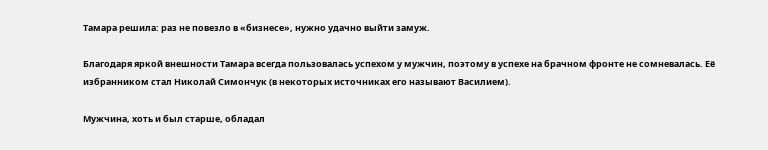Тамара решила: раз не повезло в «бизнесе», нужно удачно выйти замуж.

Благодаря яркой внешности Тамара всегда пользовалась успехом у мужчин, поэтому в успехе на брачном фронте не сомневалась. Её избранником стал Николай Симончук (в некоторых источниках его называют Василием).

Мужчина, хоть и был старше, обладал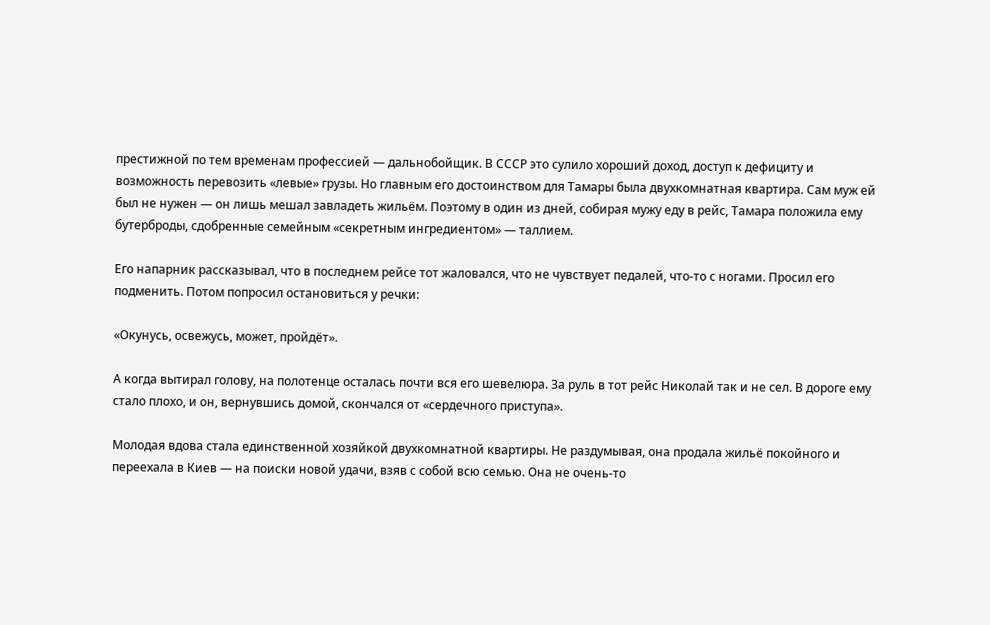престижной по тем временам профессией — дальнобойщик. В СССР это сулило хороший доход, доступ к дефициту и возможность перевозить «левые» грузы. Но главным его достоинством для Тамары была двухкомнатная квартира. Сам муж ей был не нужен — он лишь мешал завладеть жильём. Поэтому в один из дней, собирая мужу еду в рейс, Тамара положила ему бутерброды, сдобренные семейным «секретным ингредиентом» — таллием.

Его напарник рассказывал, что в последнем рейсе тот жаловался, что не чувствует педалей, что-то с ногами. Просил его подменить. Потом попросил остановиться у речки:

«Окунусь, освежусь, может, пройдёт».

А когда вытирал голову, на полотенце осталась почти вся его шевелюра. За руль в тот рейс Николай так и не сел. В дороге ему стало плохо, и он, вернувшись домой, скончался от «сердечного приступа».

Молодая вдова стала единственной хозяйкой двухкомнатной квартиры. Не раздумывая, она продала жильё покойного и переехала в Киев — на поиски новой удачи, взяв с собой всю семью. Она не очень-то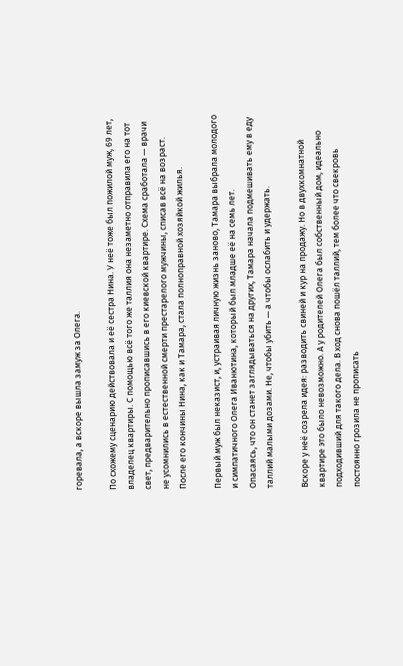горевала, а вскоре вышла замуж за Олега.

По схожему сценарию действовала и её сестра Нина. У неё тоже был пожилой муж, 69 лет, владелец квартиры. С помощью всё того же таллия она незаметно отправила его на тот свет, предварительно прописавшись в его киевской квартире. Схема сработала — врачи не усомнились в естественной смерти престарелого мужчины, списав всё на возраст. После его кончины Нина, как и Тамара, стала полноправной хозяйкой жилья.

Первый муж был неказист, и, устраивая личную жизнь заново, Тамара выбрала молодого и симпатичного Олега Иванютина, который был младше её на семь лет.
Опасаясь, что он станет заглядываться на других, Тамара начала подмешивать ему в еду таллий малыми дозами. Не, чтобы убить — а чтобы ослабить и удержать.

Вскоре у неё созрела идея: разводить свиней и кур на продажу. Но в двухкомнатной квартире это было невозможно. А у родителей Олега был собственный дом, идеально подходивший для такого дела. В ход снова пошёл таллий, тем более что свекровь постоянно грозила не прописать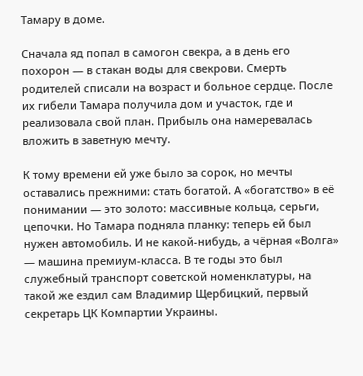Тамару в доме.

Сначала яд попал в самогон свекра, а в день его похорон — в стакан воды для свекрови. Смерть родителей списали на возраст и больное сердце. После их гибели Тамара получила дом и участок, где и реализовала свой план. Прибыль она намеревалась вложить в заветную мечту.

К тому времени ей уже было за сорок, но мечты оставались прежними: стать богатой. А «богатство» в её понимании — это золото: массивные кольца, серьги, цепочки. Но Тамара подняла планку: теперь ей был нужен автомобиль. И не какой-нибудь, а чёрная «Волга» — машина премиум-класса. В те годы это был служебный транспорт советской номенклатуры, на такой же ездил сам Владимир Щербицкий, первый секретарь ЦК Компартии Украины.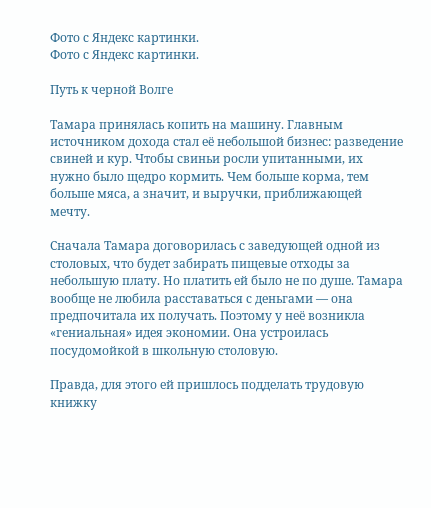Фото с Яндекс картинки.
Фото с Яндекс картинки.

Путь к черной Волге

Тамара принялась копить на машину. Главным источником дохода стал её небольшой бизнес: разведение свиней и кур. Чтобы свиньи росли упитанными, их нужно было щедро кормить. Чем больше корма, тем больше мяса, а значит, и выручки, приближающей мечту.

Сначала Тамара договорилась с заведующей одной из столовых, что будет забирать пищевые отходы за небольшую плату. Но платить ей было не по душе. Тамара вообще не любила расставаться с деньгами — она предпочитала их получать. Поэтому у неё возникла «гениальная» идея экономии. Она устроилась посудомойкой в школьную столовую.

Правда, для этого ей пришлось подделать трудовую книжку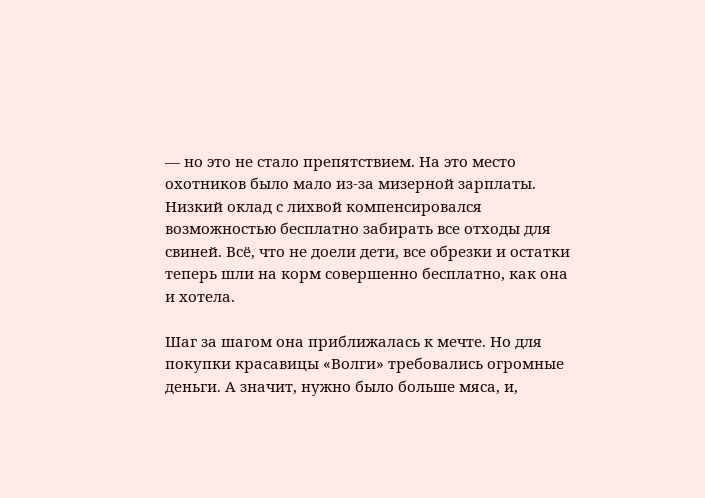— но это не стало препятствием. На это место охотников было мало из-за мизерной зарплаты. Низкий оклад с лихвой компенсировался возможностью бесплатно забирать все отходы для свиней. Всё, что не доели дети, все обрезки и остатки теперь шли на корм совершенно бесплатно, как она и хотела.

Шаг за шагом она приближалась к мечте. Но для покупки красавицы «Волги» требовались огромные деньги. А значит, нужно было больше мяса, и,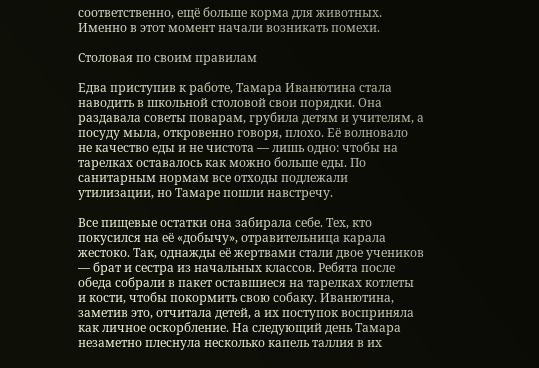соответственно, ещё больше корма для животных. Именно в этот момент начали возникать помехи.

Столовая по своим правилам

Едва приступив к работе, Тамара Иванютина стала наводить в школьной столовой свои порядки. Она раздавала советы поварам, грубила детям и учителям, а посуду мыла, откровенно говоря, плохо. Её волновало не качество еды и не чистота — лишь одно: чтобы на тарелках оставалось как можно больше еды. По санитарным нормам все отходы подлежали утилизации, но Тамаре пошли навстречу.

Все пищевые остатки она забирала себе. Тех, кто покусился на её «добычу», отравительница карала жестоко. Так, однажды её жертвами стали двое учеников — брат и сестра из начальных классов. Ребята после обеда собрали в пакет оставшиеся на тарелках котлеты и кости, чтобы покормить свою собаку. Иванютина, заметив это, отчитала детей, а их поступок восприняла как личное оскорбление. На следующий день Тамара незаметно плеснула несколько капель таллия в их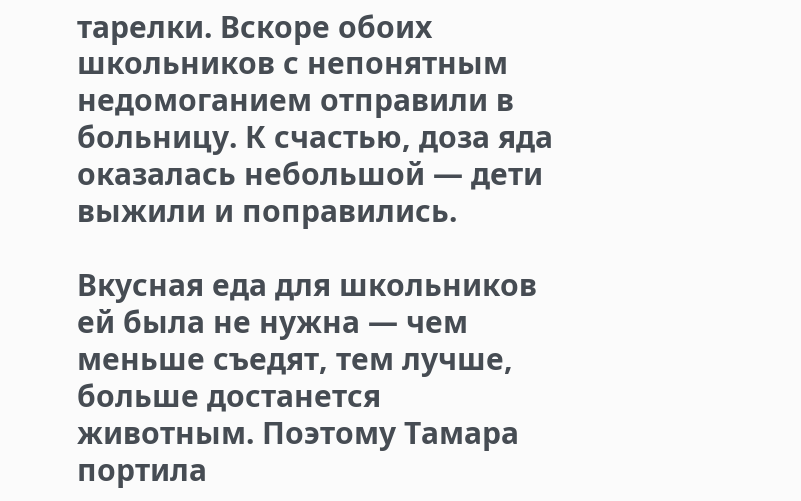тарелки. Вскоре обоих школьников с непонятным недомоганием отправили в больницу. К счастью, доза яда оказалась небольшой — дети выжили и поправились.

Вкусная еда для школьников ей была не нужна — чем меньше съедят, тем лучше, больше достанется животным. Поэтому Тамара портила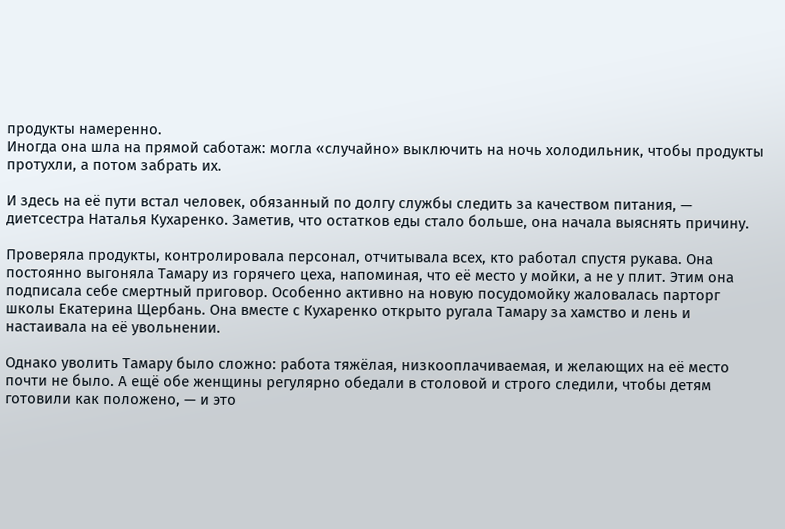продукты намеренно.
Иногда она шла на прямой саботаж: могла «случайно» выключить на ночь холодильник, чтобы продукты протухли, а потом забрать их.

И здесь на её пути встал человек, обязанный по долгу службы следить за качеством питания, — диетсестра Наталья Кухаренко. Заметив, что остатков еды стало больше, она начала выяснять причину.

Проверяла продукты, контролировала персонал, отчитывала всех, кто работал спустя рукава. Она постоянно выгоняла Тамару из горячего цеха, напоминая, что её место у мойки, а не у плит. Этим она подписала себе смертный приговор. Особенно активно на новую посудомойку жаловалась парторг школы Екатерина Щербань. Она вместе с Кухаренко открыто ругала Тамару за хамство и лень и настаивала на её увольнении.

Однако уволить Тамару было сложно: работа тяжёлая, низкооплачиваемая, и желающих на её место почти не было. А ещё обе женщины регулярно обедали в столовой и строго следили, чтобы детям готовили как положено, — и это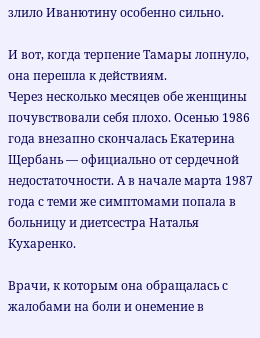злило Иванютину особенно сильно.

И вот, когда терпение Тамары лопнуло, она перешла к действиям.
Через несколько месяцев обе женщины почувствовали себя плохо. Осенью 1986 года внезапно скончалась Екатерина Щербань — официально от сердечной недостаточности. А в начале марта 1987 года с теми же симптомами попала в больницу и диетсестра Наталья Кухаренко.

Врачи, к которым она обращалась с жалобами на боли и онемение в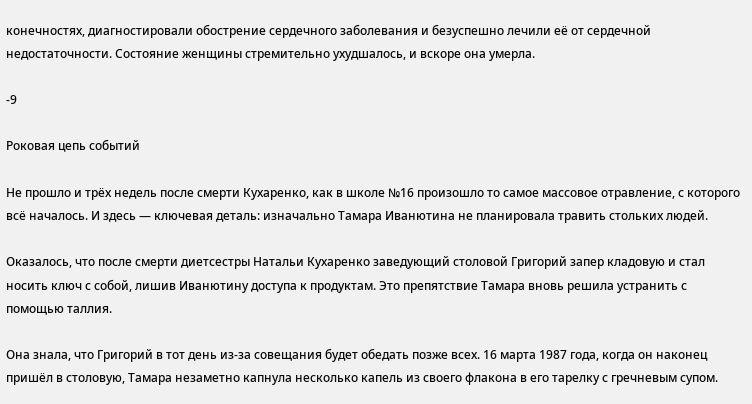конечностях, диагностировали обострение сердечного заболевания и безуспешно лечили её от сердечной недостаточности. Состояние женщины стремительно ухудшалось, и вскоре она умерла.

-9

Роковая цепь событий

Не прошло и трёх недель после смерти Кухаренко, как в школе №16 произошло то самое массовое отравление, с которого всё началось. И здесь — ключевая деталь: изначально Тамара Иванютина не планировала травить стольких людей.

Оказалось, что после смерти диетсестры Натальи Кухаренко заведующий столовой Григорий запер кладовую и стал носить ключ с собой, лишив Иванютину доступа к продуктам. Это препятствие Тамара вновь решила устранить с помощью таллия.

Она знала, что Григорий в тот день из-за совещания будет обедать позже всех. 16 марта 1987 года, когда он наконец пришёл в столовую, Тамара незаметно капнула несколько капель из своего флакона в его тарелку с гречневым супом.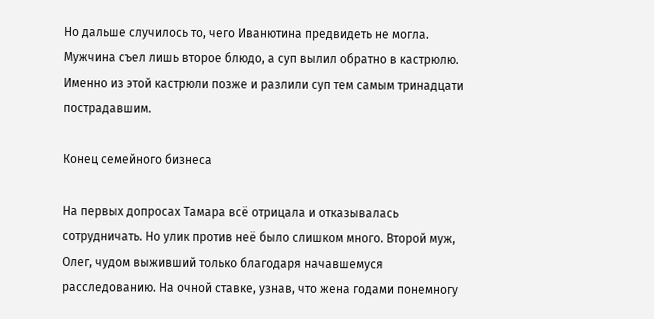Но дальше случилось то, чего Иванютина предвидеть не могла. Мужчина съел лишь второе блюдо, а суп вылил обратно в кастрюлю. Именно из этой кастрюли позже и разлили суп тем самым тринадцати пострадавшим.

Конец семейного бизнеса

На первых допросах Тамара всё отрицала и отказывалась сотрудничать. Но улик против неё было слишком много. Второй муж, Олег, чудом выживший только благодаря начавшемуся расследованию. На очной ставке, узнав, что жена годами понемногу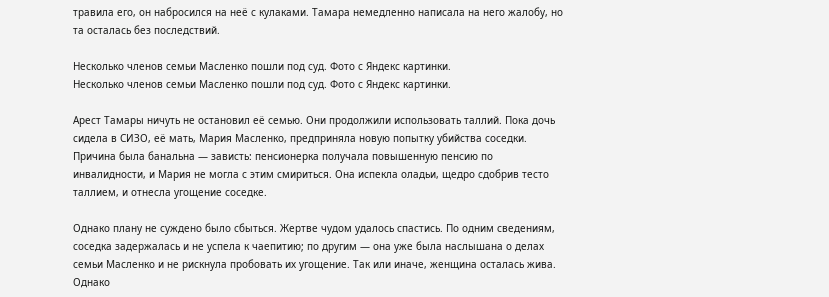травила его, он набросился на неё с кулаками. Тамара немедленно написала на него жалобу, но та осталась без последствий.

Несколько членов семьи Масленко пошли под суд. Фото с Яндекс картинки.
Несколько членов семьи Масленко пошли под суд. Фото с Яндекс картинки.

Арест Тамары ничуть не остановил её семью. Они продолжили использовать таллий. Пока дочь сидела в СИЗО, её мать, Мария Масленко, предприняла новую попытку убийства соседки. Причина была банальна — зависть: пенсионерка получала повышенную пенсию по инвалидности, и Мария не могла с этим смириться. Она испекла оладьи, щедро сдобрив тесто таллием, и отнесла угощение соседке.

Однако плану не суждено было сбыться. Жертве чудом удалось спастись. По одним сведениям, соседка задержалась и не успела к чаепитию; по другим — она уже была наслышана о делах семьи Масленко и не рискнула пробовать их угощение. Так или иначе, женщина осталась жива. Однако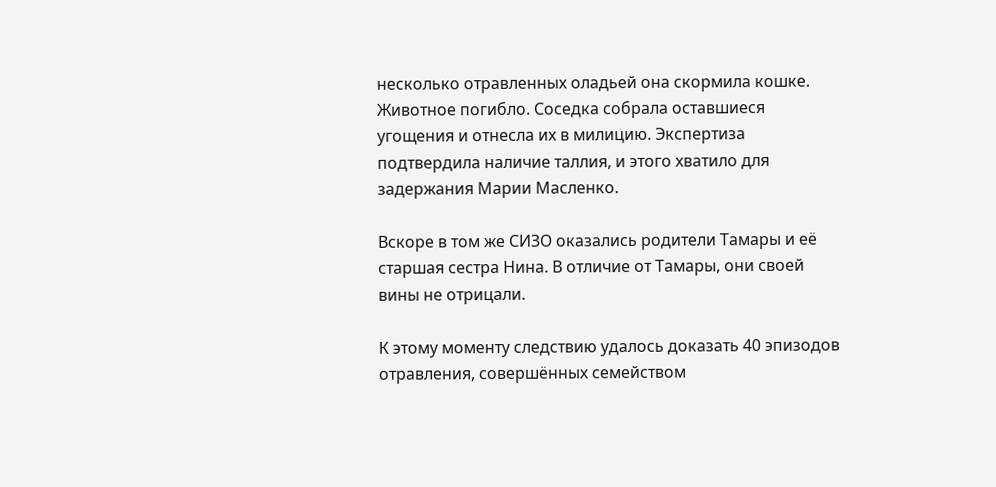несколько отравленных оладьей она скормила кошке. Животное погибло. Соседка собрала оставшиеся угощения и отнесла их в милицию. Экспертиза подтвердила наличие таллия, и этого хватило для задержания Марии Масленко.

Вскоре в том же СИЗО оказались родители Тамары и её старшая сестра Нина. В отличие от Тамары, они своей вины не отрицали.

К этому моменту следствию удалось доказать 40 эпизодов отравления, совершённых семейством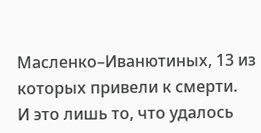Масленко–Иванютиных, 13 из которых привели к смерти.
И это лишь то, что удалось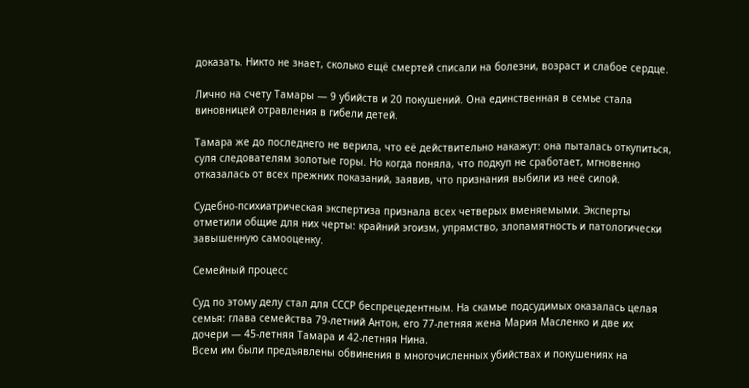доказать. Никто не знает, сколько ещё смертей списали на болезни, возраст и слабое сердце.

Лично на счету Тамары — 9 убийств и 20 покушений. Она единственная в семье стала виновницей отравления в гибели детей.

Тамара же до последнего не верила, что её действительно накажут: она пыталась откупиться, суля следователям золотые горы. Но когда поняла, что подкуп не сработает, мгновенно отказалась от всех прежних показаний, заявив, что признания выбили из неё силой.

Судебно-психиатрическая экспертиза признала всех четверых вменяемыми. Эксперты отметили общие для них черты: крайний эгоизм, упрямство, злопамятность и патологически завышенную самооценку.

Семейный процесс

Суд по этому делу стал для СССР беспрецедентным. На скамье подсудимых оказалась целая семья: глава семейства 79-летний Антон, его 77-летняя жена Мария Масленко и две их дочери — 45-летняя Тамара и 42-летняя Нина.
Всем им были предъявлены обвинения в многочисленных убийствах и покушениях на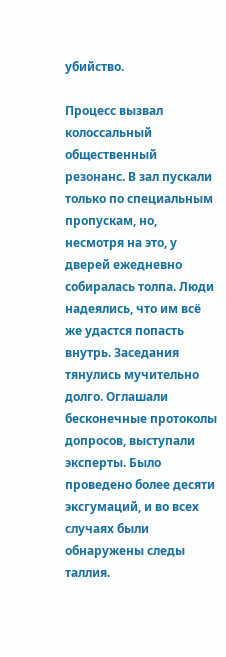убийство.

Процесс вызвал колоссальный общественный резонанс. В зал пускали только по специальным пропускам, но, несмотря на это, у дверей ежедневно собиралась толпа. Люди надеялись, что им всё же удастся попасть внутрь. Заседания тянулись мучительно долго. Оглашали бесконечные протоколы допросов, выступали эксперты. Было проведено более десяти эксгумаций, и во всех случаях были обнаружены следы таллия.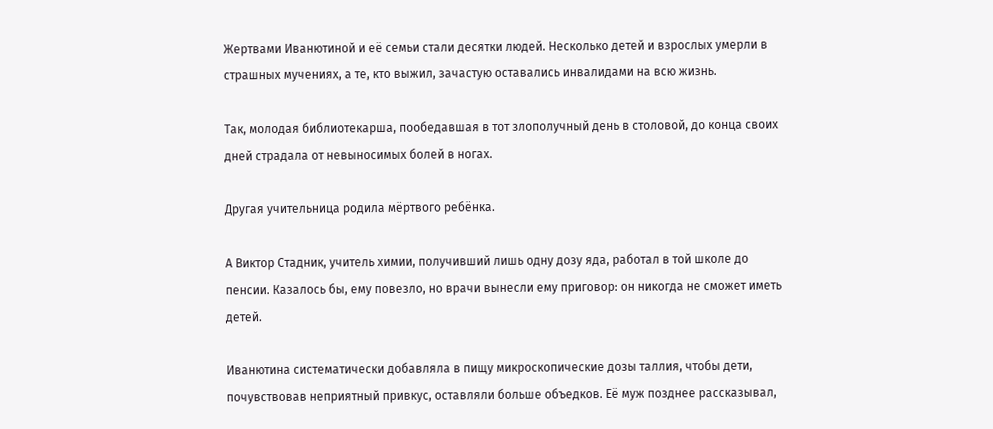Жертвами Иванютиной и её семьи стали десятки людей. Несколько детей и взрослых умерли в страшных мучениях, а те, кто выжил, зачастую оставались инвалидами на всю жизнь.

Так, молодая библиотекарша, пообедавшая в тот злополучный день в столовой, до конца своих дней страдала от невыносимых болей в ногах.

Другая учительница родила мёртвого ребёнка.

А Виктор Стадник, учитель химии, получивший лишь одну дозу яда, работал в той школе до пенсии. Казалось бы, ему повезло, но врачи вынесли ему приговор: он никогда не сможет иметь детей.

Иванютина систематически добавляла в пищу микроскопические дозы таллия, чтобы дети, почувствовав неприятный привкус, оставляли больше объедков. Её муж позднее рассказывал,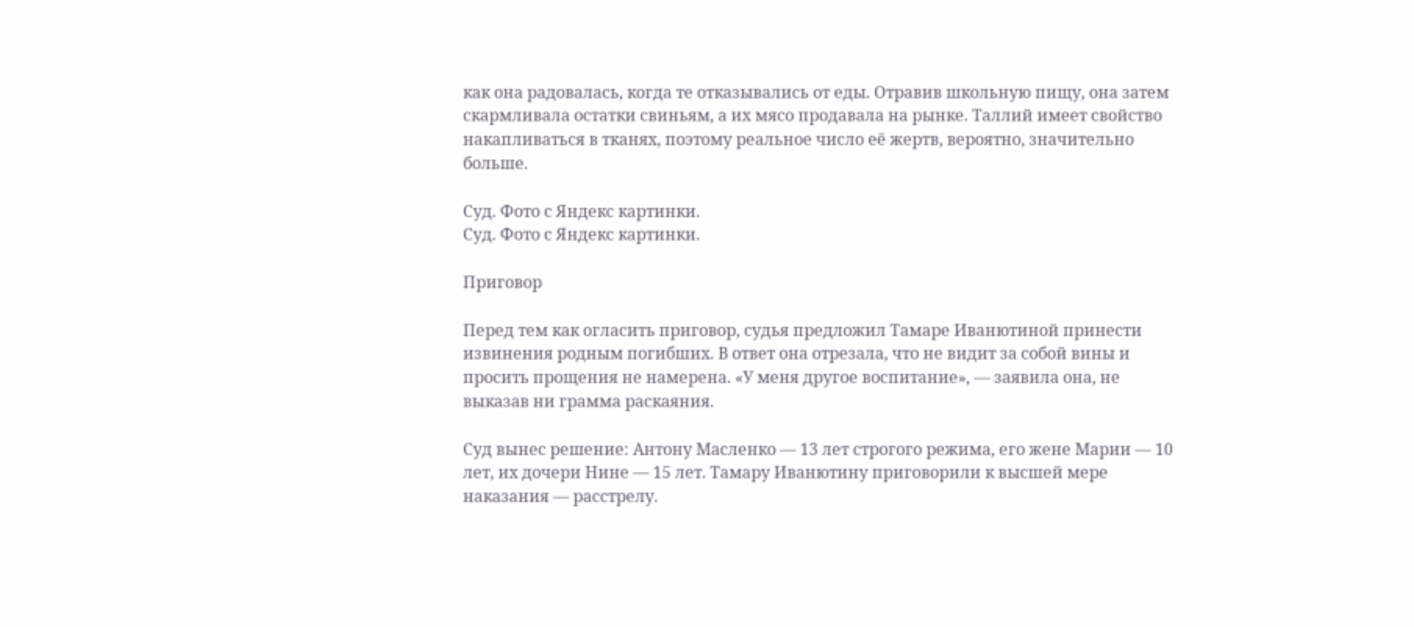как она радовалась, когда те отказывались от еды. Отравив школьную пищу, она затем скармливала остатки свиньям, а их мясо продавала на рынке. Таллий имеет свойство накапливаться в тканях, поэтому реальное число её жертв, вероятно, значительно больше.

Суд. Фото с Яндекс картинки.
Суд. Фото с Яндекс картинки.

Приговор

Перед тем как огласить приговор, судья предложил Тамаре Иванютиной принести извинения родным погибших. В ответ она отрезала, что не видит за собой вины и просить прощения не намерена. «У меня другое воспитание», — заявила она, не выказав ни грамма раскаяния.

Суд вынес решение: Антону Масленко — 13 лет строгого режима, его жене Марии — 10 лет, их дочери Нине — 15 лет. Тамару Иванютину приговорили к высшей мере наказания — расстрелу.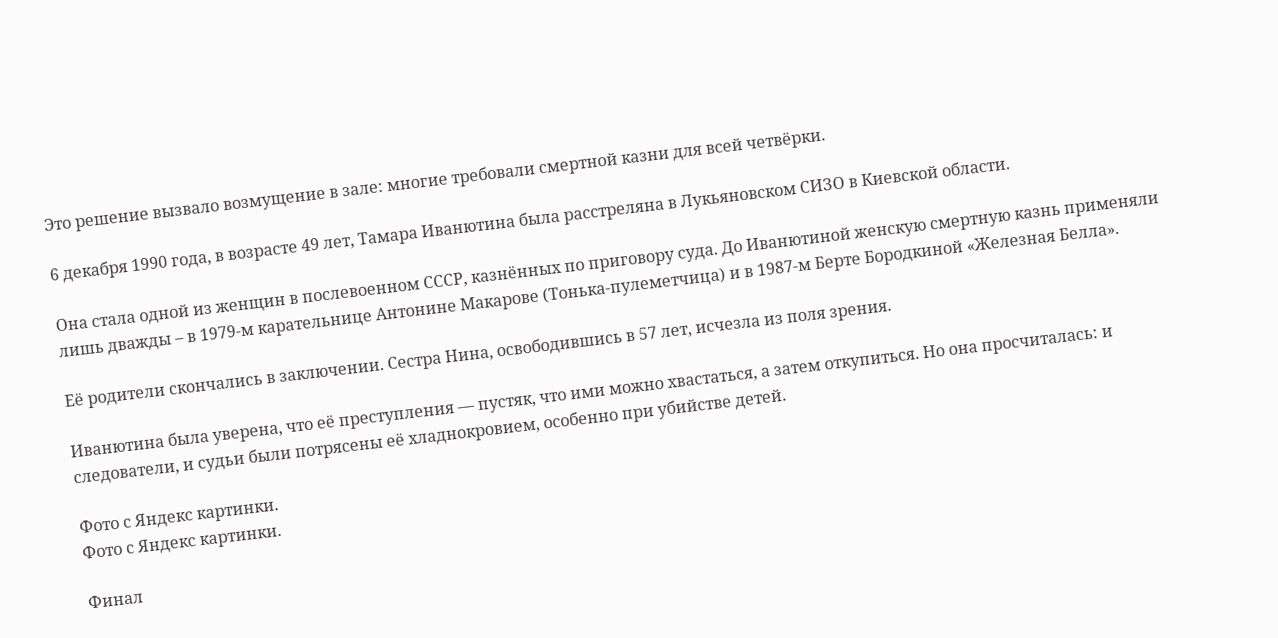Это решение вызвало возмущение в зале: многие требовали смертной казни для всей четвёрки.

6 декабря 1990 года, в возрасте 49 лет, Тамара Иванютина была расстреляна в Лукьяновском СИЗО в Киевской области.

Она стала одной из женщин в послевоенном СССР, казнённых по приговору суда. До Иванютиной женскую смертную казнь применяли лишь дважды – в 1979-м карательнице Антонине Макарове (Тонька-пулеметчица) и в 1987-м Берте Бородкиной «Железная Белла».

Её родители скончались в заключении. Сестра Нина, освободившись в 57 лет, исчезла из поля зрения.

Иванютина была уверена, что её преступления — пустяк, что ими можно хвастаться, а затем откупиться. Но она просчиталась: и следователи, и судьи были потрясены её хладнокровием, особенно при убийстве детей.

Фото с Яндекс картинки.
Фото с Яндекс картинки.

Финал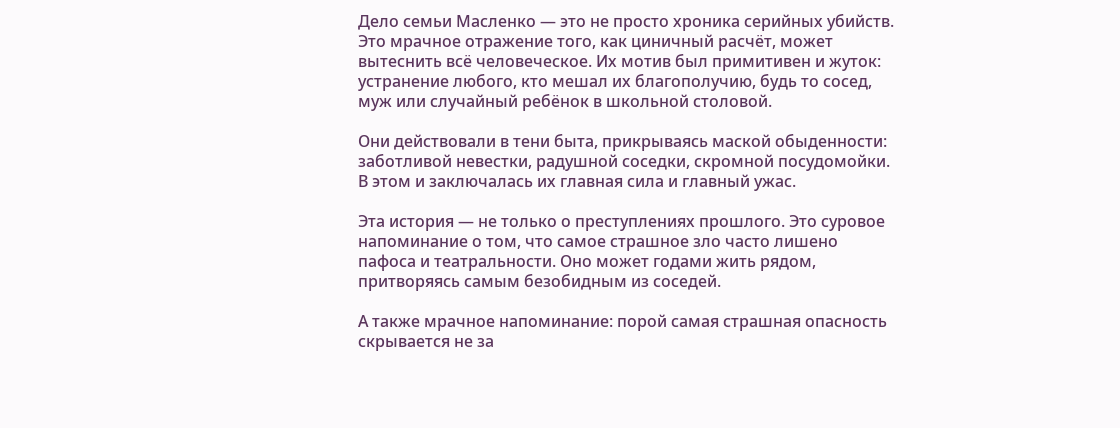Дело семьи Масленко — это не просто хроника серийных убийств. Это мрачное отражение того, как циничный расчёт, может вытеснить всё человеческое. Их мотив был примитивен и жуток: устранение любого, кто мешал их благополучию, будь то сосед, муж или случайный ребёнок в школьной столовой.

Они действовали в тени быта, прикрываясь маской обыденности: заботливой невестки, радушной соседки, скромной посудомойки. В этом и заключалась их главная сила и главный ужас.

Эта история — не только о преступлениях прошлого. Это суровое напоминание о том, что самое страшное зло часто лишено пафоса и театральности. Оно может годами жить рядом, притворяясь самым безобидным из соседей.

А также мрачное напоминание: порой самая страшная опасность скрывается не за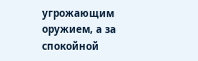угрожающим оружием, а за спокойной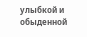улыбкой и обыденной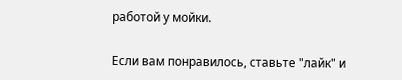работой у мойки.

Если вам понравилось, ставьте "лайк" и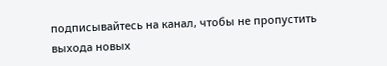подписывайтесь на канал, чтобы не пропустить выхода новых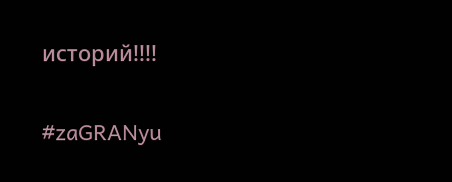историй!!!!

#zaGRANyu